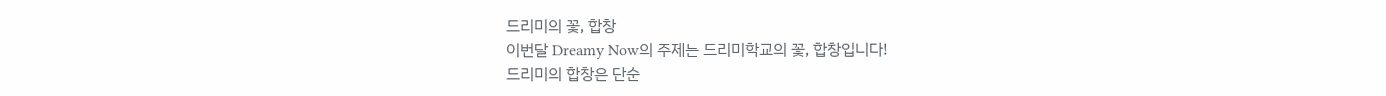드리미의 꽃, 합창
이번달 Dreamy Now의 주제는 드리미학교의 꽃, 합창입니다!
드리미의 합창은 단순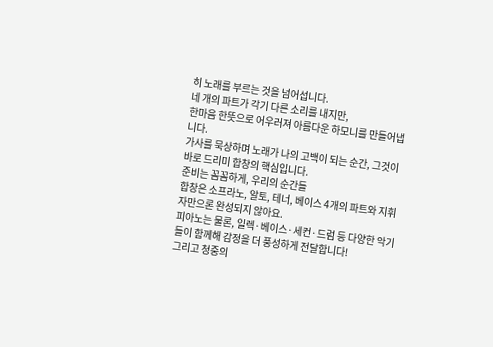히 노래를 부르는 것을 넘어섭니다.
네 개의 파트가 각기 다른 소리를 내지만,
한마음 한뜻으로 어우러져 아름다운 하모니를 만들어냅니다.
가사를 묵상하며 노래가 나의 고백이 되는 순간, 그것이 바로 드리미 합창의 핵심입니다.
준비는 꼼꼼하게, 우리의 순간들
합창은 소프라노, 알토, 테너, 베이스 4개의 파트와 지휘자만으론 완성되지 않아요.
피아노는 물론, 일렉·베이스·세컨·드럼 등 다양한 악기들이 함께해 감정을 더 풍성하게 전달합니다!
그리고 청중의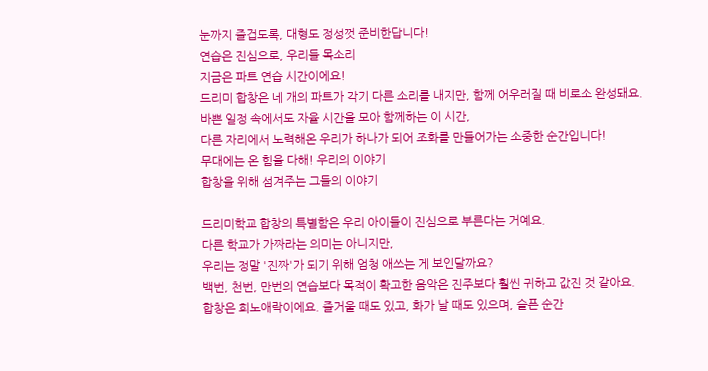눈까지 즐겁도록, 대형도 정성껏 준비한답니다!
연습은 진심으로, 우리들 목소리
지금은 파트 연습 시간이에요!
드리미 합창은 네 개의 파트가 각기 다른 소리를 내지만, 함께 어우러질 때 비로소 완성돼요.
바쁜 일정 속에서도 자율 시간을 모아 함께하는 이 시간,
다른 자리에서 노력해온 우리가 하나가 되어 조화를 만들어가는 소중한 순간입니다!
무대에는 온 힘을 다해! 우리의 이야기
합창을 위해 섬겨주는 그들의 이야기

드리미학교 합창의 특별함은 우리 아이들이 진심으로 부른다는 거예요.
다른 학교가 가짜라는 의미는 아니지만,
우리는 정말 '진짜'가 되기 위해 엄청 애쓰는 게 보인달까요?
백번, 천번, 만번의 연습보다 목적이 확고한 음악은 진주보다 훨씬 귀하고 값진 것 같아요.
합창은 희노애락이에요. 즐거울 때도 있고, 화가 날 때도 있으며, 슬픈 순간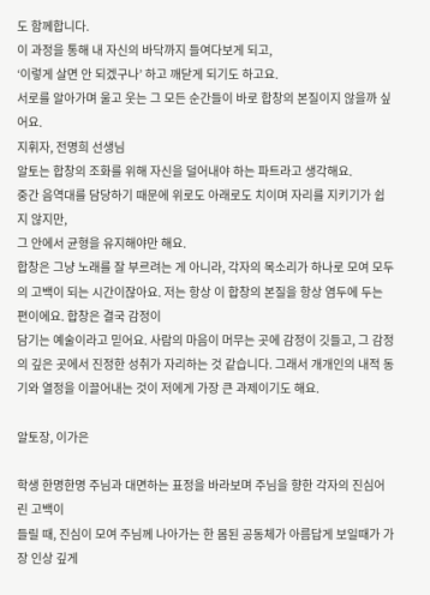도 함께합니다.
이 과정을 통해 내 자신의 바닥까지 들여다보게 되고,
‘이렇게 살면 안 되겠구나’ 하고 깨닫게 되기도 하고요.
서로를 알아가며 울고 웃는 그 모든 순간들이 바로 합창의 본질이지 않을까 싶어요.
지휘자, 전명희 선생님
알토는 합창의 조화를 위해 자신을 덜어내야 하는 파트라고 생각해요.
중간 음역대를 담당하기 때문에 위로도 아래로도 치이며 자리를 지키기가 쉽지 않지만,
그 안에서 균형을 유지해야만 해요.
합창은 그냥 노래를 잘 부르려는 게 아니라, 각자의 목소리가 하나로 모여 모두의 고백이 되는 시간이잖아요. 저는 항상 이 합창의 본질을 항상 염두에 두는 편이에요. 합창은 결국 감정이
담기는 예술이라고 믿어요. 사람의 마음이 머무는 곳에 감정이 깃들고, 그 감정의 깊은 곳에서 진정한 성취가 자리하는 것 같습니다. 그래서 개개인의 내적 동기와 열정을 이끌어내는 것이 저에게 가장 큰 과제이기도 해요.

알토장, 이가은

학생 한명한명 주님과 대면하는 표정을 바라보며 주님을 향한 각자의 진심어린 고백이
들릴 때, 진심이 모여 주님께 나아가는 한 몸된 공동체가 아름답게 보일때가 가장 인상 깊게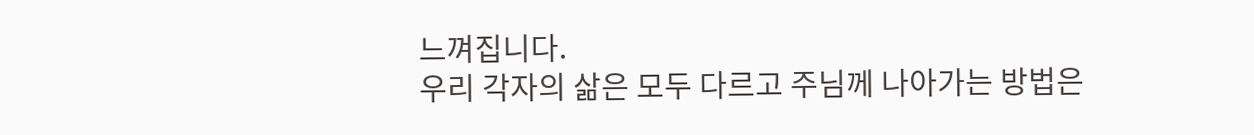느껴집니다.
우리 각자의 삶은 모두 다르고 주님께 나아가는 방법은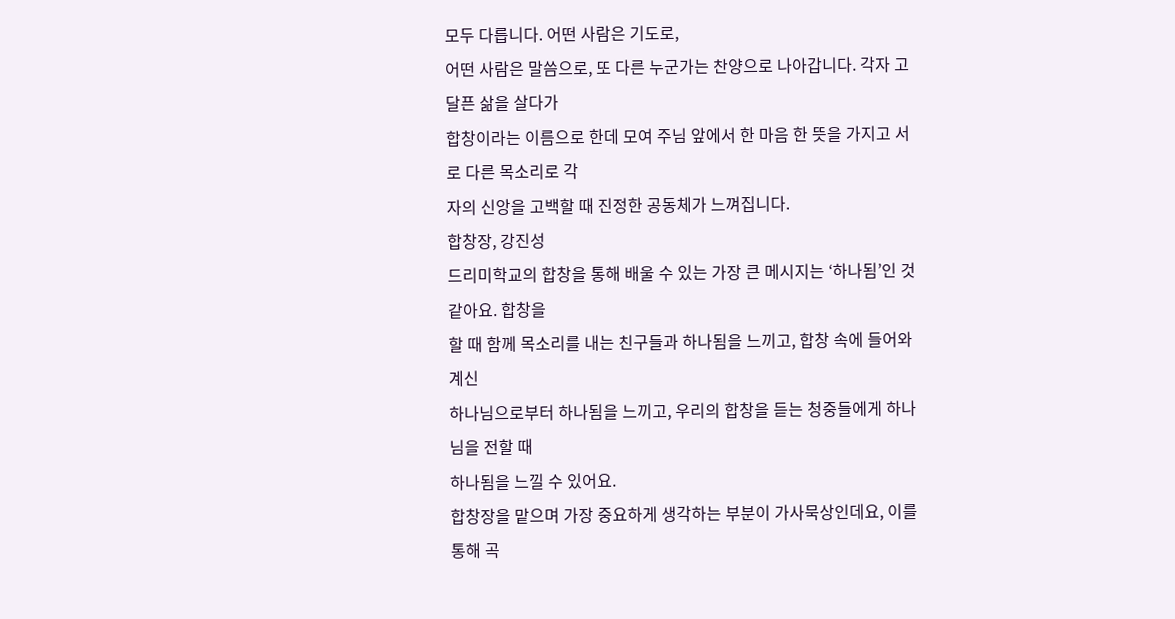모두 다릅니다. 어떤 사람은 기도로,
어떤 사람은 말씀으로, 또 다른 누군가는 찬양으로 나아갑니다. 각자 고달픈 삶을 살다가
합창이라는 이름으로 한데 모여 주님 앞에서 한 마음 한 뜻을 가지고 서로 다른 목소리로 각
자의 신앙을 고백할 때 진정한 공동체가 느껴집니다.
합창장, 강진성
드리미학교의 합창을 통해 배울 수 있는 가장 큰 메시지는 ‘하나됨’인 것 같아요. 합창을
할 때 함께 목소리를 내는 친구들과 하나됨을 느끼고, 합창 속에 들어와계신
하나님으로부터 하나됨을 느끼고, 우리의 합창을 듣는 청중들에게 하나님을 전할 때
하나됨을 느낄 수 있어요.
합창장을 맡으며 가장 중요하게 생각하는 부분이 가사묵상인데요, 이를 통해 곡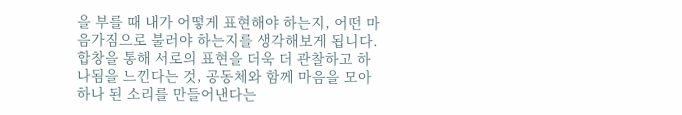을 부를 때 내가 어떻게 표현해야 하는지, 어떤 마음가짐으로 불러야 하는지를 생각해보게 됩니다.
합창을 통해 서로의 표현을 더욱 더 관찰하고 하나됨을 느낀다는 것, 공동체와 함께 마음을 모아 하나 된 소리를 만들어낸다는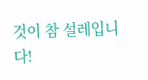것이 참 설레입니다!